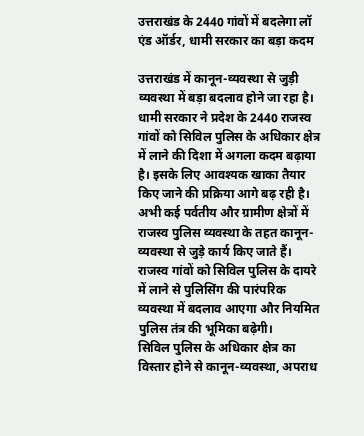उत्तराखंड के 2440 गांवों में बदलेगा लॉ एंड ऑर्डर, धामी सरकार का बड़ा कदम

उत्तराखंड में कानून-व्यवस्था से जुड़ी व्यवस्था में बड़ा बदलाव होने जा रहा है। धामी सरकार ने प्रदेश के 2440 राजस्व गांवों को सिविल पुलिस के अधिकार क्षेत्र में लाने की दिशा में अगला कदम बढ़ाया है। इसके लिए आवश्यक खाका तैयार किए जाने की प्रक्रिया आगे बढ़ रही है।
अभी कई पर्वतीय और ग्रामीण क्षेत्रों में राजस्व पुलिस व्यवस्था के तहत कानून-व्यवस्था से जुड़े कार्य किए जाते हैं। राजस्व गांवों को सिविल पुलिस के दायरे में लाने से पुलिसिंग की पारंपरिक व्यवस्था में बदलाव आएगा और नियमित पुलिस तंत्र की भूमिका बढ़ेगी।
सिविल पुलिस के अधिकार क्षेत्र का विस्तार होने से कानून-व्यवस्था, अपराध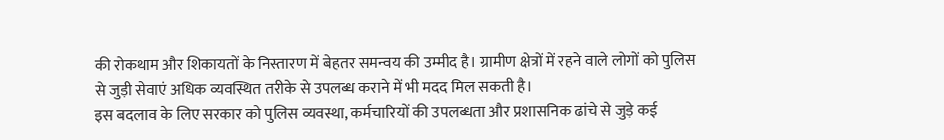की रोकथाम और शिकायतों के निस्तारण में बेहतर समन्वय की उम्मीद है। ग्रामीण क्षेत्रों में रहने वाले लोगों को पुलिस से जुड़ी सेवाएं अधिक व्यवस्थित तरीके से उपलब्ध कराने में भी मदद मिल सकती है।
इस बदलाव के लिए सरकार को पुलिस व्यवस्था, कर्मचारियों की उपलब्धता और प्रशासनिक ढांचे से जुड़े कई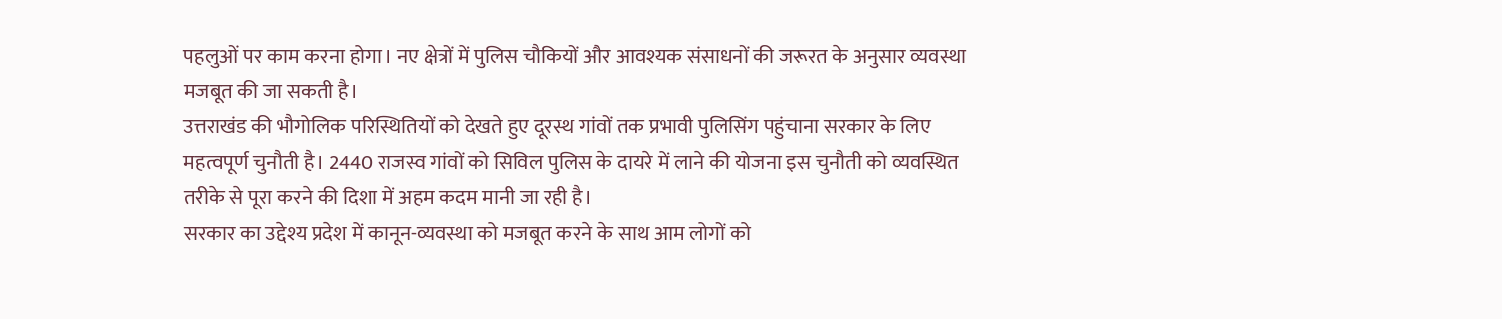पहलुओं पर काम करना होगा। नए क्षेत्रों में पुलिस चौकियों और आवश्यक संसाधनों की जरूरत के अनुसार व्यवस्था मजबूत की जा सकती है।
उत्तराखंड की भौगोलिक परिस्थितियों को देखते हुए दूरस्थ गांवों तक प्रभावी पुलिसिंग पहुंचाना सरकार के लिए महत्वपूर्ण चुनौती है। 2440 राजस्व गांवों को सिविल पुलिस के दायरे में लाने की योजना इस चुनौती को व्यवस्थित तरीके से पूरा करने की दिशा में अहम कदम मानी जा रही है।
सरकार का उद्देश्य प्रदेश में कानून-व्यवस्था को मजबूत करने के साथ आम लोगों को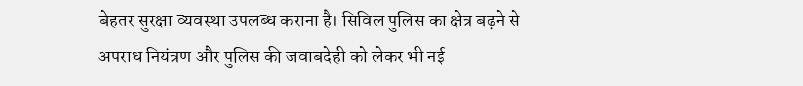बेहतर सुरक्षा व्यवस्था उपलब्ध कराना है। सिविल पुलिस का क्षेत्र बढ़ने से अपराध नियंत्रण और पुलिस की जवाबदेही को लेकर भी नई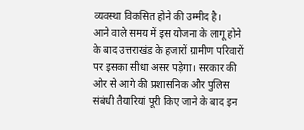व्यवस्था विकसित होने की उम्मीद है।
आने वाले समय में इस योजना के लागू होने के बाद उत्तराखंड के हजारों ग्रामीण परिवारों पर इसका सीधा असर पड़ेगा। सरकार की ओर से आगे की प्रशासनिक और पुलिस संबंधी तैयारियां पूरी किए जाने के बाद इन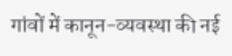गांवों में कानून-व्यवस्था की नई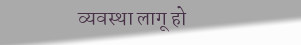व्यवस्था लागू हो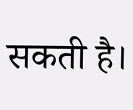सकती है।